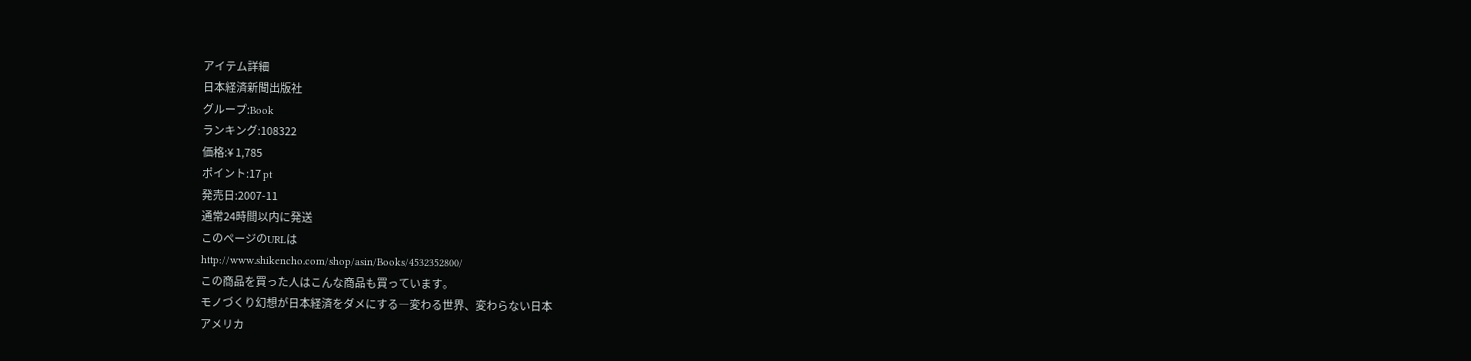アイテム詳細
日本経済新聞出版社
グループ:Book
ランキング:108322
価格:¥ 1,785
ポイント:17 pt
発売日:2007-11
通常24時間以内に発送
このページのURLは
http://www.shikencho.com/shop/asin/Books/4532352800/
この商品を買った人はこんな商品も買っています。
モノづくり幻想が日本経済をダメにする―変わる世界、変わらない日本
アメリカ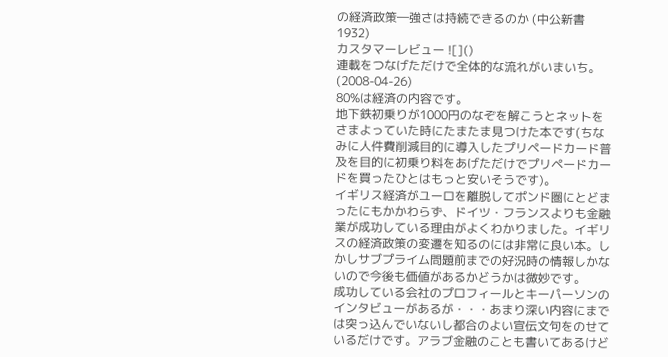の経済政策―強さは持続できるのか (中公新書 1932)
カスタマーレビュー ![]()
連載をつなげただけで全体的な流れがいまいち。
(2008-04-26)
80%は経済の内容です。
地下鉄初乗りが1000円のなぞを解こうとネットをさまよっていた時にたまたま見つけた本です(ちなみに人件費削減目的に導入したプリペードカード普及を目的に初乗り料をあげただけでプリペードカードを買ったひとはもっと安いそうです)。
イギリス経済がユーロを離脱してポンド圏にとどまったにもかかわらず、ドイツ・フランスよりも金融業が成功している理由がよくわかりました。イギリスの経済政策の変遷を知るのには非常に良い本。しかしサブプライム問題前までの好況時の情報しかないので今後も価値があるかどうかは微妙です。
成功している会社のプロフィールとキーパーソンのインタビューがあるが・・・あまり深い内容にまでは突っ込んでいないし都合のよい宣伝文句をのせているだけです。アラブ金融のことも書いてあるけど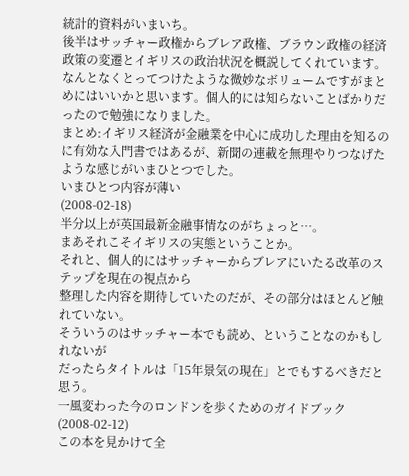統計的資料がいまいち。
後半はサッチャー政権からブレア政権、ブラウン政権の経済政策の変遷とイギリスの政治状況を概説してくれています。なんとなくとってつけたような微妙なボリュームですがまとめにはいいかと思います。個人的には知らないことばかりだったので勉強になりました。
まとめ:イギリス経済が金融業を中心に成功した理由を知るのに有効な入門書ではあるが、新聞の連載を無理やりつなげたような感じがいまひとつでした。
いまひとつ内容が薄い
(2008-02-18)
半分以上が英国最新金融事情なのがちょっと…。
まあそれこそイギリスの実態ということか。
それと、個人的にはサッチャーからブレアにいたる改革のステップを現在の視点から
整理した内容を期待していたのだが、その部分はほとんど触れていない。
そういうのはサッチャー本でも読め、ということなのかもしれないが
だったらタイトルは「15年景気の現在」とでもするべきだと思う。
一風変わった今のロンドンを歩くためのガイドブック
(2008-02-12)
この本を見かけて全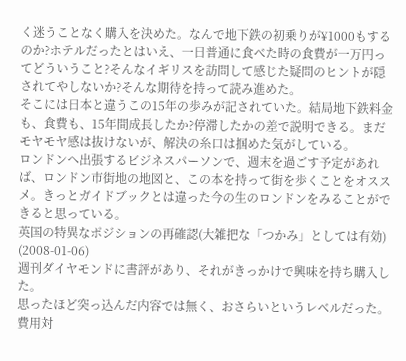く迷うことなく購入を決めた。なんで地下鉄の初乗りが¥1000もするのか?ホテルだったとはいえ、一日普通に食べた時の食費が一万円ってどういうこと?そんなイギリスを訪問して感じた疑問のヒントが隠されてやしないか?そんな期待を持って読み進めた。
そこには日本と違うこの15年の歩みが記されていた。結局地下鉄料金も、食費も、15年間成長したか?停滞したかの差で説明できる。まだモヤモヤ感は抜けないが、解決の糸口は掴めた気がしている。
ロンドンへ出張するビジネスパーソンで、週末を過ごす予定があれば、ロンドン市街地の地図と、この本を持って街を歩くことをオススメ。きっとガイドブックとは違った今の生のロンドンをみることができると思っている。
英国の特異なポジションの再確認(大雑把な「つかみ」としては有効)
(2008-01-06)
週刊ダイヤモンドに書評があり、それがきっかけで興味を持ち購入した。
思ったほど突っ込んだ内容では無く、おさらいというレベルだった。
費用対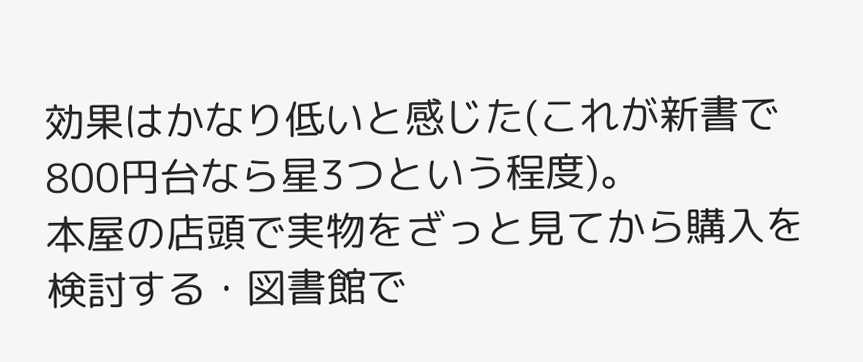効果はかなり低いと感じた(これが新書で800円台なら星3つという程度)。
本屋の店頭で実物をざっと見てから購入を検討する・図書館で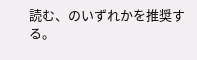読む、のいずれかを推奨する。